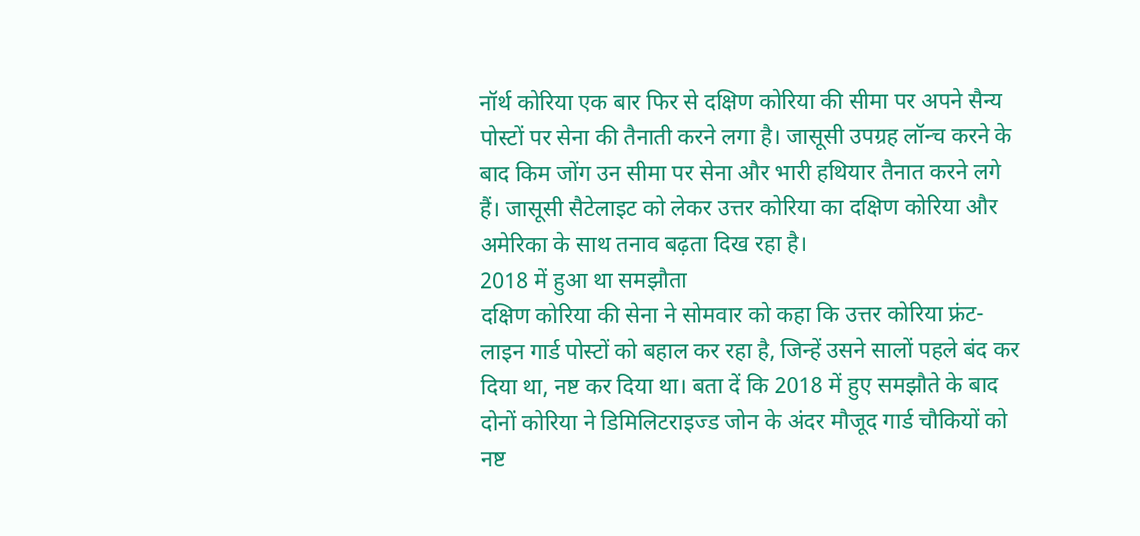नॉर्थ कोरिया एक बार फिर से दक्षिण कोरिया की सीमा पर अपने सैन्य पोस्टों पर सेना की तैनाती करने लगा है। जासूसी उपग्रह लॉन्च करने के बाद किम जोंग उन सीमा पर सेना और भारी हथियार तैनात करने लगे हैं। जासूसी सैटेलाइट को लेकर उत्तर कोरिया का दक्षिण कोरिया और अमेरिका के साथ तनाव बढ़ता दिख रहा है।
2018 में हुआ था समझौता
दक्षिण कोरिया की सेना ने सोमवार को कहा कि उत्तर कोरिया फ्रंट-लाइन गार्ड पोस्टों को बहाल कर रहा है, जिन्हें उसने सालों पहले बंद कर दिया था, नष्ट कर दिया था। बता दें कि 2018 में हुए समझौते के बाद दोनों कोरिया ने डिमिलिटराइज्ड जोन के अंदर मौजूद गार्ड चौकियों को नष्ट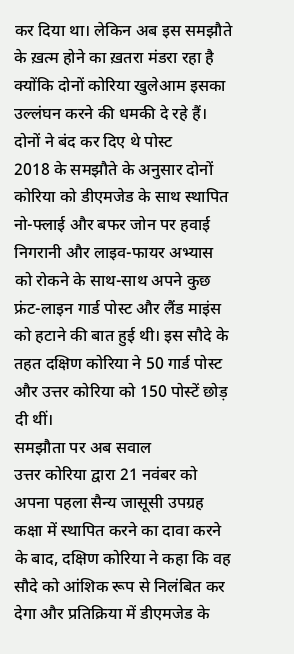कर दिया था। लेकिन अब इस समझौते के ख़त्म होने का ख़तरा मंडरा रहा है क्योंकि दोनों कोरिया खुलेआम इसका उल्लंघन करने की धमकी दे रहे हैं।
दोनों ने बंद कर दिए थे पोस्ट
2018 के समझौते के अनुसार दोनों कोरिया को डीएमजेड के साथ स्थापित नो-फ्लाई और बफर जोन पर हवाई निगरानी और लाइव-फायर अभ्यास को रोकने के साथ-साथ अपने कुछ फ्रंट-लाइन गार्ड पोस्ट और लैंड माइंस को हटाने की बात हुई थी। इस सौदे के तहत दक्षिण कोरिया ने 50 गार्ड पोस्ट और उत्तर कोरिया को 150 पोस्टें छोड़ दी थीं।
समझौता पर अब सवाल
उत्तर कोरिया द्वारा 21 नवंबर को अपना पहला सैन्य जासूसी उपग्रह कक्षा में स्थापित करने का दावा करने के बाद, दक्षिण कोरिया ने कहा कि वह सौदे को आंशिक रूप से निलंबित कर देगा और प्रतिक्रिया में डीएमजेड के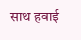साथ हवाई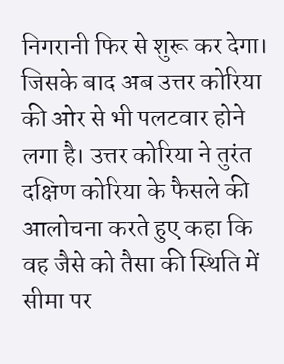निगरानी फिर से शुरू कर देगा। जिसके बाद अब उत्तर कोरिया की ओर से भी पलटवार होने लगा है। उत्तर कोरिया ने तुरंत दक्षिण कोरिया के फैसले की आलोचना करते हुए कहा कि वह जैसे को तैसा की स्थिति में सीमा पर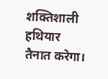शक्तिशाली हथियार तैनात करेगा।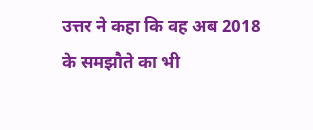उत्तर ने कहा कि वह अब 2018 के समझौते का भी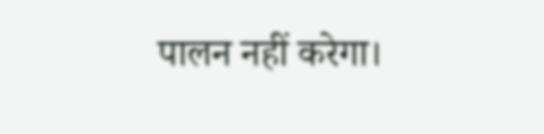पालन नहीं करेगा।